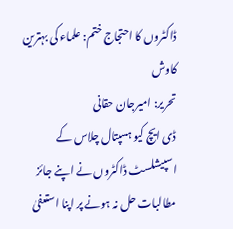ڈاکٹروں کا احتجاج ختم: علماء کی بہترین کاوش
تحریر: امیرجان حقانی
ڈی ایچ کیو ہسپتال چلاس کے اسپیشلسٹ ڈاکٹروں نے اپنے جائز مطالبات حل نہ ہونے پر اپنا استعفیٰ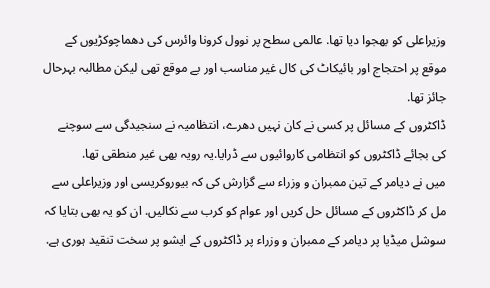وزیراعلی کو بھجوا دیا تھا. عالمی سطح پر نوول کرونا وائرس کی دھماچوکڑیوں کے موقع پر احتجاج اور بائیکاٹ کی کال غیر مناسب اور بے موقع تھی لیکن مطالبہ بہرحال جائز تھا.
ڈاکٹروں کے مسائل پر کسی نے کان نہیں دھرے، انتظامیہ نے سنجیدگی سے سوچنے کی بجائے ڈاکٹروں کو انتظامی کاروائیوں سے ڈرایا.یہ رویہ بھی غیر منطقی تھا.
میں نے دیامر کے تین ممبران و وزراء سے گزارش کی کہ بیوروکریسی اور وزیراعلی سے مل کر ڈاکٹروں کے مسائل حل کریں اور عوام کو کرب سے نکالیں. ان کو یہ بھی بتایا کہ سوشل میڈیا پر دیامر کے ممبران و وزراء پر ڈاکٹروں کے ایشو پر سخت تنقید ہوری ہے.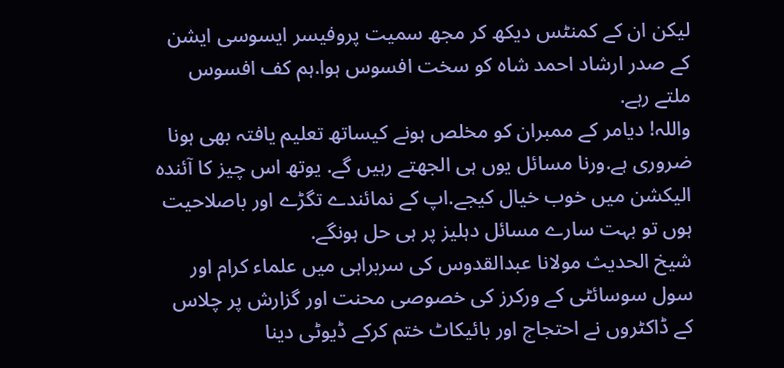لیکن ان کے کمنٹس دیکھ کر مجھ سمیت پروفیسر ایسوسی ایشن کے صدر ارشاد احمد شاہ کو سخت افسوس ہوا.ہم کف افسوس ملتے رہے.
واللہ! دیامر کے ممبران کو مخلص ہونے کیساتھ تعلیم یافتہ بھی ہونا ضروری ہے.ورنا مسائل یوں ہی الجھتے رہیں گے. یوتھ اس چیز کا آئندہ الیکشن میں خوب خیال کیجے.اپ کے نمائندے تگڑے اور باصلاحیت ہوں تو بہت سارے مسائل دہلیز پر ہی حل ہونگے.
شیخ الحدیث مولانا عبدالقدوس کی سربراہی میں علماء کرام اور سول سوسائٹی کے ورکرز کی خصوصی محنت اور گزارش پر چلاس کے ڈاکٹروں نے احتجاج اور بائیکاٹ ختم کرکے ڈیوٹی دینا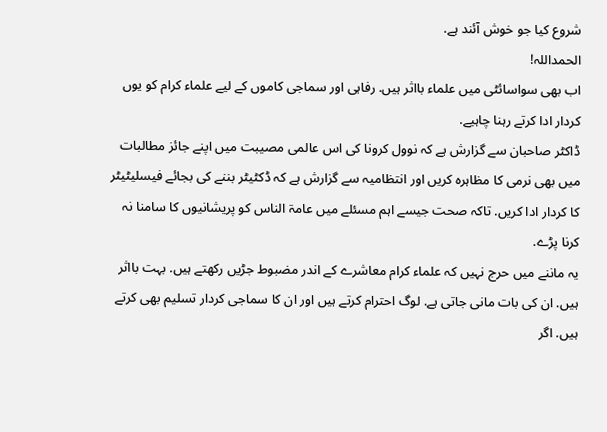شروع کیا جو خوش آئند ہے.
الحمداللہ!
اب بھی سواسائٹی میں علماء بااثر ہیں. رفاہی اور سماجی کاموں کے لیے علماء کرام کو یوں کردار ادا کرتے رہنا چاہیے.
ڈاکٹر صاحبان سے گزارش ہے کہ نوول کرونا کی اس عالمی مصیبت میں اپنے جائز مطالبات میں بھی نرمی کا مظاہرہ کریں اور انتظامیہ سے گزارش ہے کہ ڈکٹیٹر بننے کی بجائے فیسلیٹیٹر کا کردار ادا کریں. تاکہ صحت جیسے اہم مسئلے میں عامۃ الناس کو پریشانیوں کا سامنا نہ کرنا پڑے.
یہ ماننے میں حرج نہیں کہ علماء کرام معاشرے کے اندر مضبوط جڑیں رکھتے ہیں. بہت بااثر ہیں. ان کی بات مانی جاتی ہے. لوگ احترام کرتے ہیں اور ان کا سماجی کردار تسلیم بھی کرتے ہیں. اگر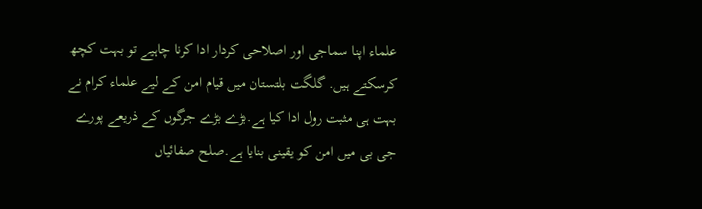علماء اپنا سماجی اور اصلاحی کردار ادا کرنا چاہیے تو بہت کچھ کرسکتے ہیں. گلگت بلتستان میں قیام امن کے لیے علماء کرام نے بہت ہی مثبت رول ادا کیا ہے.بڑے بڑے جرگوں کے ذریعے پورے جی بی میں امن کو یقینی بنایا ہے.صلح صفائیاں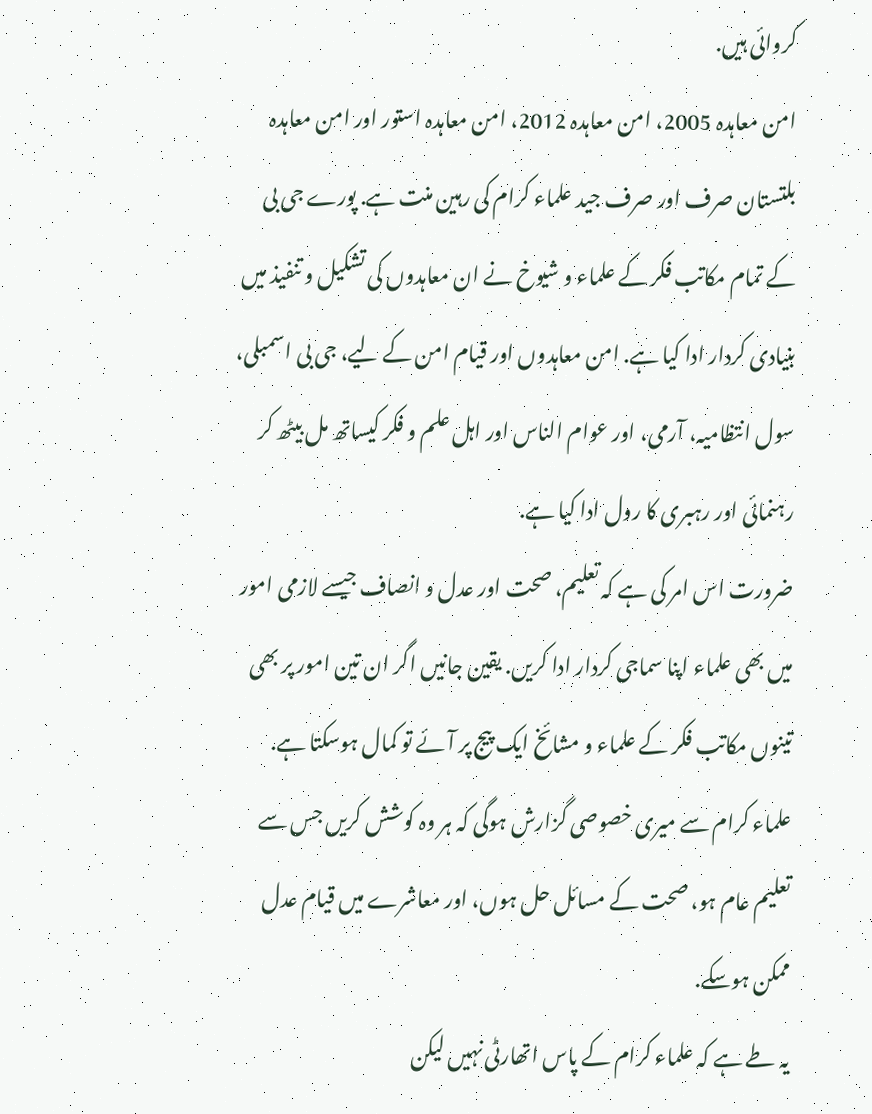کروائی ہیں.
امن معاہدہ 2005، امن معاہدہ 2012، امن معاہدہ استور اور امن معاہدہ بلتستان صرف اور صرف جید علماء کرام کی رہین منت ہے. پورے جی بی کے تمام مکاتب فکر کے علماء و شیوخ نے ان معاہدوں کی تشکیل و تنفیذ میں بنیادی کردار ادا کیا ہے. امن معاہدوں اور قیام امن کے لیے، جی بی اسمبلی، سول انتظامیہ، آرمی، اور عوام الناس اور اہل علم و فکر کیساتھ مل بیٹھ کر رہنمائی اور رہبری کا رول ادا کیا ہے.
ضرورت اس امر کی ہے کہ تعلیم، صحت اور عدل و انصاف جیسے لازمی امور میں بھی علماء اپنا سماجی کردار ادا کریں. یقین جانیں اگر ان تین امور پر بھی تینوں مکاتب فکر کے علماء و مشائخ ایک پیج پر آئے تو کمال ہوسکتا ہے.
علماء کرام سے میری خصوصی گزارش ہوگی کہ ہر وہ کوشش کریں جس سے تعلیم عام ہو، صحت کے مسائل حل ہوں، اور معاشرے میں قیام عدل ممکن ہوسکے.
یہ طے ہے کہ علماء کرام کے پاس اتھارٹی نہیں لیکن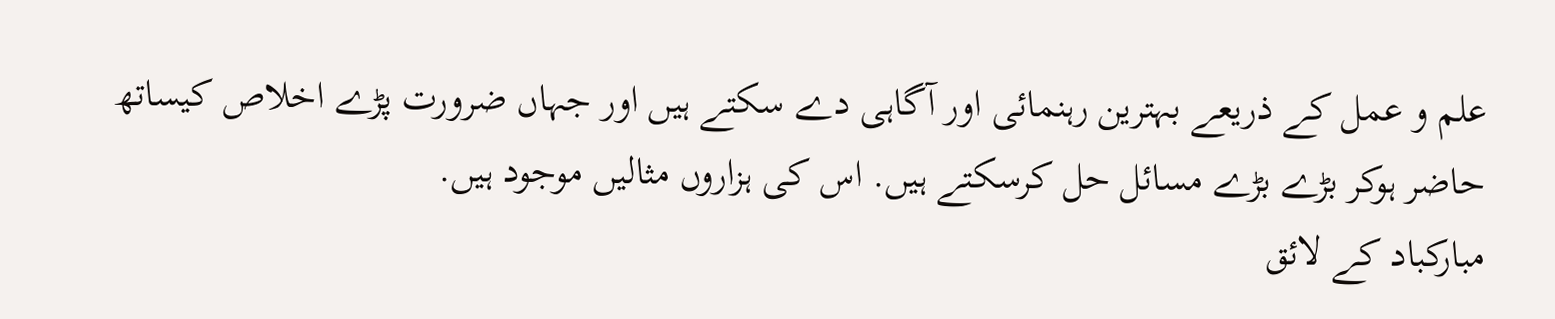علم و عمل کے ذریعے بہترین رہنمائی اور آگاہی دے سکتے ہیں اور جہاں ضرورت پڑے اخلاص کیساتھ حاضر ہوکر بڑے بڑے مسائل حل کرسکتے ہیں. اس کی ہزاروں مثالیں موجود ہیں.
مبارکباد کے لائق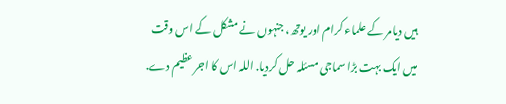ہیں دیامر کے علماء کرام اور یوتھ، جنہوں نے مشکل کے اس وقت میں ایک بہت بڑا سماجی مسئلہ حل کردیا. اللہ اس کا اجر عظیم دے.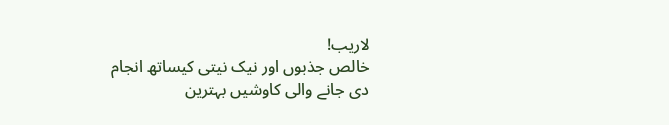لاریب!
خالص جذبوں اور نیک نیتی کیساتھ انجام دی جانے والی کاوشیں بہترین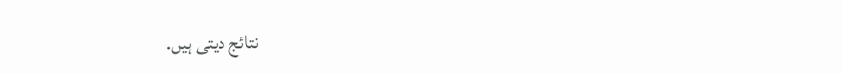نتائج دیتی ہیں.